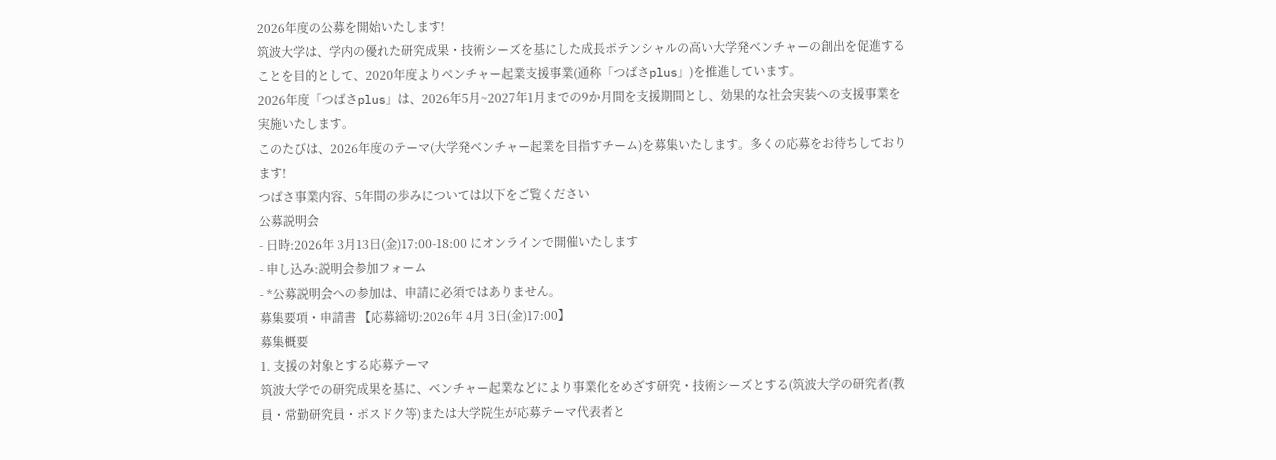2026年度の公募を開始いたします!
筑波大学は、学内の優れた研究成果・技術シーズを基にした成長ポテンシャルの高い大学発ベンチャーの創出を促進することを目的として、2020年度よりベンチャー起業支援事業(通称「つばさplus」)を推進しています。
2026年度「つばさplus」は、2026年5月~2027年1月までの9か月間を支援期間とし、効果的な社会実装への支援事業を実施いたします。
このたびは、2026年度のテーマ(大学発ベンチャー起業を目指すチーム)を募集いたします。多くの応募をお待ちしております!
つばさ事業内容、5年間の歩みについては以下をご覧ください
公募説明会
- 日時:2026年 3月13日(金)17:00-18:00 にオンラインで開催いたします
- 申し込み:説明会参加フォーム
- *公募説明会への参加は、申請に必須ではありません。
募集要項・申請書 【応募締切:2026年 4月 3日(金)17:00】
募集概要
1. 支援の対象とする応募テーマ
筑波大学での研究成果を基に、ベンチャー起業などにより事業化をめざす研究・技術シーズとする(筑波大学の研究者(教員・常勤研究員・ポスドク等)または大学院生が応募テーマ代表者と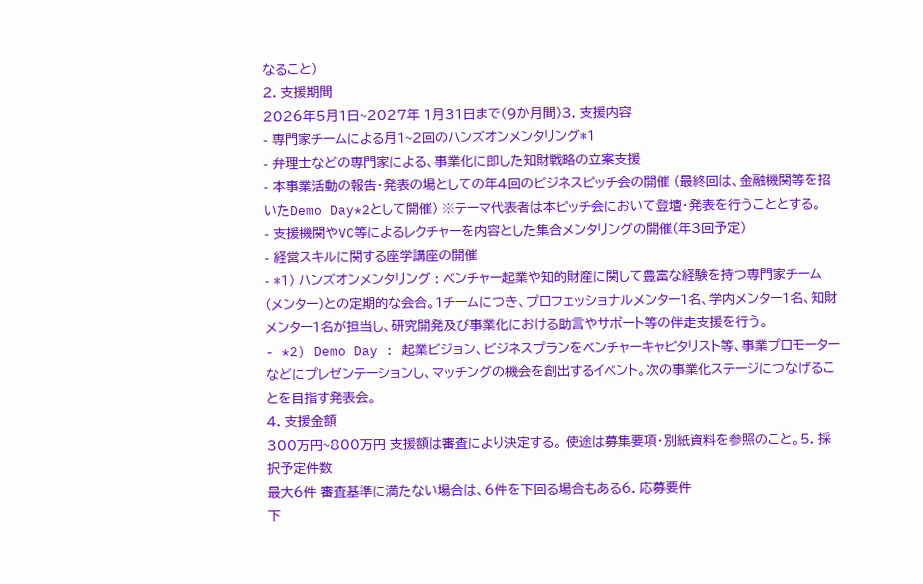なること)
2. 支援期間
2026年5月1日~2027年 1月31日まで(9か月間)3. 支援内容
- 専門家チームによる月1~2回のハンズオンメンタリング*1
- 弁理士などの専門家による、事業化に即した知財戦略の立案支援
- 本事業活動の報告・発表の場としての年4回のビジネスピッチ会の開催 (最終回は、金融機関等を招いたDemo Day*2として開催) ※テーマ代表者は本ピッチ会において登壇・発表を行うこととする。
- 支援機関やVC等によるレクチャーを内容とした集合メンタリングの開催(年3回予定)
- 経営スキルに関する座学講座の開催
- *1) ハンズオンメンタリング : ベンチャー起業や知的財産に関して豊富な経験を持つ専門家チーム(メンター)との定期的な会合。1チームにつき、プロフェッショナルメンター1名、学内メンター1名、知財メンター1名が担当し、研究開発及び事業化における助言やサポート等の伴走支援を行う。
- *2) Demo Day : 起業ビジョン、ビジネスプランをベンチャーキャピタリスト等、事業プロモーターなどにプレゼンテーションし、マッチングの機会を創出するイベント。次の事業化ステージにつなげることを目指す発表会。
4. 支援金額
300万円~800万円 支援額は審査により決定する。 使途は募集要項・別紙資料を参照のこと。5. 採択予定件数
最大6件 審査基準に満たない場合は、6件を下回る場合もある6. 応募要件
下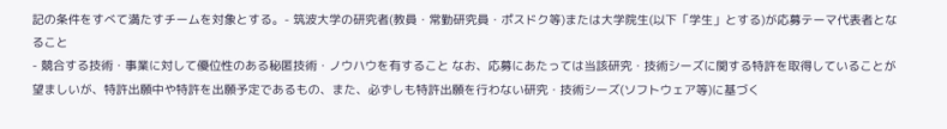記の条件をすべて満たすチームを対象とする。- 筑波大学の研究者(教員・常勤研究員・ポスドク等)または大学院生(以下「学生」とする)が応募テーマ代表者となること
- 競合する技術・事業に対して優位性のある秘匿技術・ノウハウを有すること なお、応募にあたっては当該研究・技術シーズに関する特許を取得していることが望ましいが、特許出願中や特許を出願予定であるもの、また、必ずしも特許出願を行わない研究・技術シーズ(ソフトウェア等)に基づく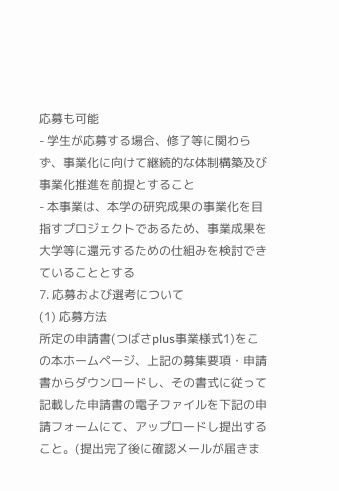応募も可能
- 学生が応募する場合、修了等に関わらず、事業化に向けて継続的な体制構築及び事業化推進を前提とすること
- 本事業は、本学の研究成果の事業化を目指すプロジェクトであるため、事業成果を大学等に還元するための仕組みを検討できていることとする
7. 応募および選考について
(1) 応募方法
所定の申請書(つばさplus事業様式1)をこの本ホームページ、上記の募集要項・申請書からダウンロードし、その書式に従って記載した申請書の電子ファイルを下記の申請フォームにて、アップロードし提出すること。(提出完了後に確認メールが届きま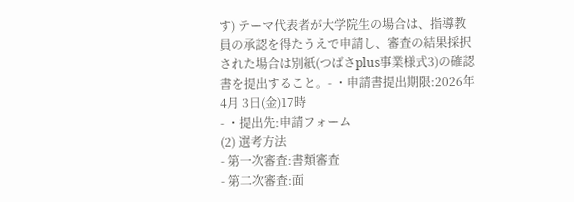す) テーマ代表者が大学院生の場合は、指導教員の承認を得たうえで申請し、審査の結果採択された場合は別紙(つばさplus事業様式3)の確認書を提出すること。- ・申請書提出期限:2026年 4月 3日(金)17時
- ・提出先:申請フォーム
(2) 選考方法
- 第一次審査:書類審査
- 第二次審査:面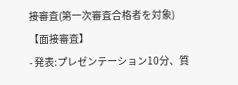接審査(第一次審査合格者を対象)
【面接審査】
- 発表:プレゼンテーション10分、質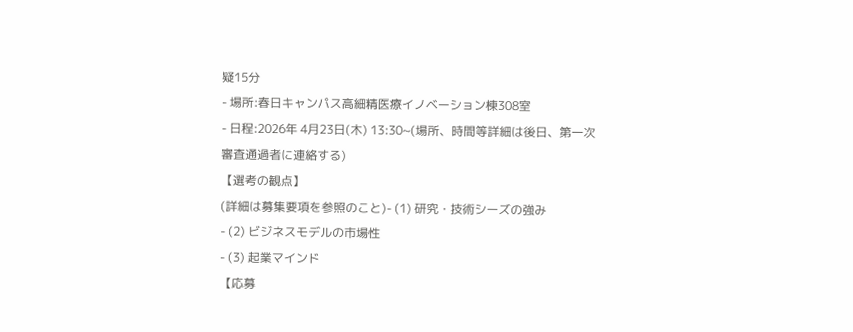疑15分
- 場所:春日キャンパス高細精医療イノベーション棟308室
- 日程:2026年 4月23日(木) 13:30~(場所、時間等詳細は後日、第一次審査通過者に連絡する)
【選考の観点】
(詳細は募集要項を参照のこと)- (1) 研究・技術シーズの強み
- (2) ビジネスモデルの市場性
- (3) 起業マインド
【応募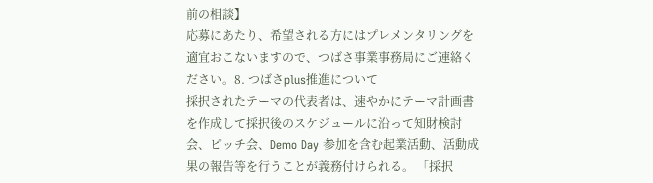前の相談】
応募にあたり、希望される方にはプレメンタリングを適宜おこないますので、つばさ事業事務局にご連絡ください。8. つばさplus推進について
採択されたテーマの代表者は、速やかにテーマ計画書を作成して採択後のスケジュールに沿って知財検討会、ピッチ会、Demo Day 参加を含む起業活動、活動成果の報告等を行うことが義務付けられる。 「採択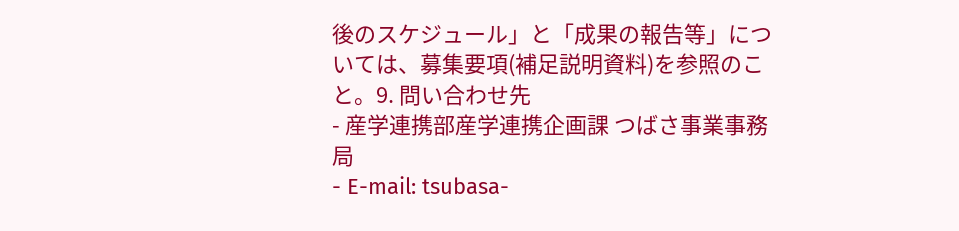後のスケジュール」と「成果の報告等」については、募集要項(補足説明資料)を参照のこと。9. 問い合わせ先
- 産学連携部産学連携企画課 つばさ事業事務局
- E-mail: tsubasa-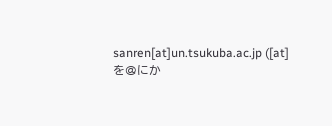sanren[at]un.tsukuba.ac.jp ([at]を@にか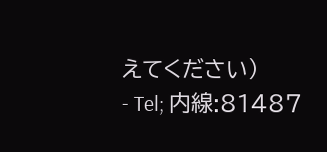えてください)
- Tel; 内線:81487